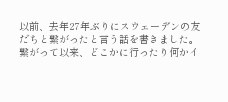以前、去年27年ぶりにスウェーデンの友だちと繋がったと言う話を書きました。
繋がって以来、どこかに行ったり何かイ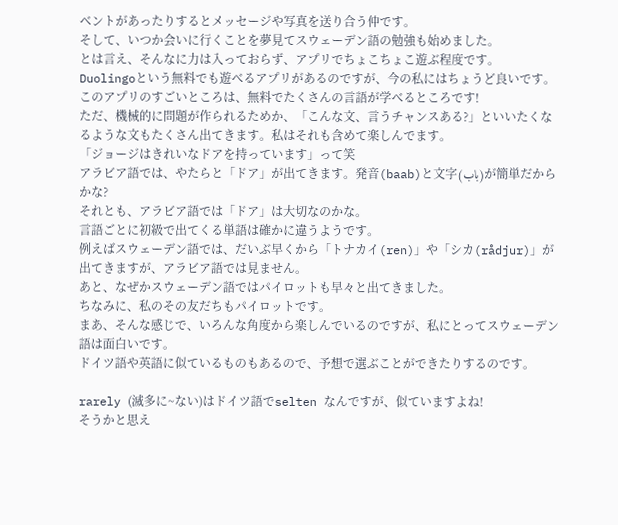ベントがあったりするとメッセージや写真を送り合う仲です。
そして、いつか会いに行くことを夢見てスウェーデン語の勉強も始めました。
とは言え、そんなに力は入っておらず、アプリでちょこちょこ遊ぶ程度です。
Duolingoという無料でも遊べるアプリがあるのですが、今の私にはちょうど良いです。
このアプリのすごいところは、無料でたくさんの言語が学べるところです!
ただ、機械的に問題が作られるためか、「こんな文、言うチャンスある?」といいたくなるような文もたくさん出てきます。私はそれも含めて楽しんでます。
「ジョージはきれいなドアを持っています」って笑
アラビア語では、やたらと「ドア」が出てきます。発音(baab)と文字(باب)が簡単だからかな?
それとも、アラビア語では「ドア」は大切なのかな。
言語ごとに初級で出てくる単語は確かに違うようです。
例えばスウェーデン語では、だいぶ早くから「トナカイ(ren)」や「シカ(rådjur)」が出てきますが、アラビア語では見ません。
あと、なぜかスウェーデン語ではパイロットも早々と出てきました。
ちなみに、私のその友だちもパイロットです。
まあ、そんな感じで、いろんな角度から楽しんでいるのですが、私にとってスウェーデン語は面白いです。
ドイツ語や英語に似ているものもあるので、予想で選ぶことができたりするのです。

rarely (滅多に~ない)はドイツ語でselten なんですが、似ていますよね!
そうかと思え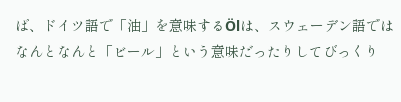ば、ドイツ語で「油」を意味するÖlは、スウェーデン語ではなんとなんと「ビール」という意味だったりしてびっくり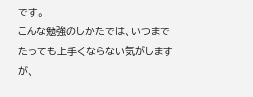です。
こんな勉強のしかたでは、いつまでたっても上手くならない気がしますが、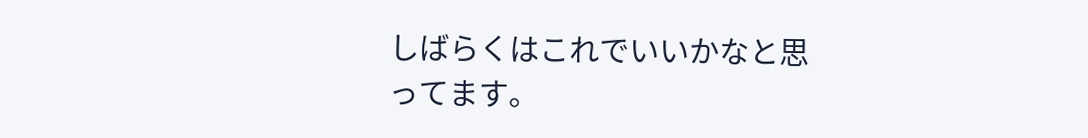しばらくはこれでいいかなと思ってます。